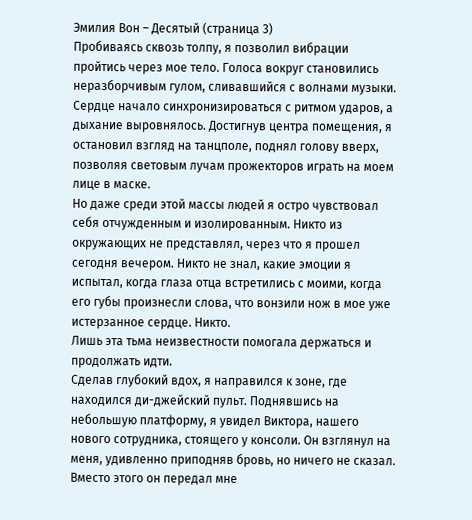Эмилия Вон – Десятый (страница 3)
Пробиваясь сквозь толпу, я позволил вибрации пройтись через мое тело. Голоса вокруг становились неразборчивым гулом, сливавшийся с волнами музыки. Сердце начало синхронизироваться с ритмом ударов, а дыхание выровнялось. Достигнув центра помещения, я остановил взгляд на танцполе, поднял голову вверх, позволяя световым лучам прожекторов играть на моем лице в маске.
Но даже среди этой массы людей я остро чувствовал себя отчужденным и изолированным. Никто из окружающих не представлял, через что я прошел сегодня вечером. Никто не знал, какие эмоции я испытал, когда глаза отца встретились с моими, когда его губы произнесли слова, что вонзили нож в мое уже истерзанное сердце. Никто.
Лишь эта тьма неизвестности помогала держаться и продолжать идти.
Сделав глубокий вдох, я направился к зоне, где находился ди-джейский пульт. Поднявшись на небольшую платформу, я увидел Виктора, нашего нового сотрудника, стоящего у консоли. Он взглянул на меня, удивленно приподняв бровь, но ничего не сказал. Вместо этого он передал мне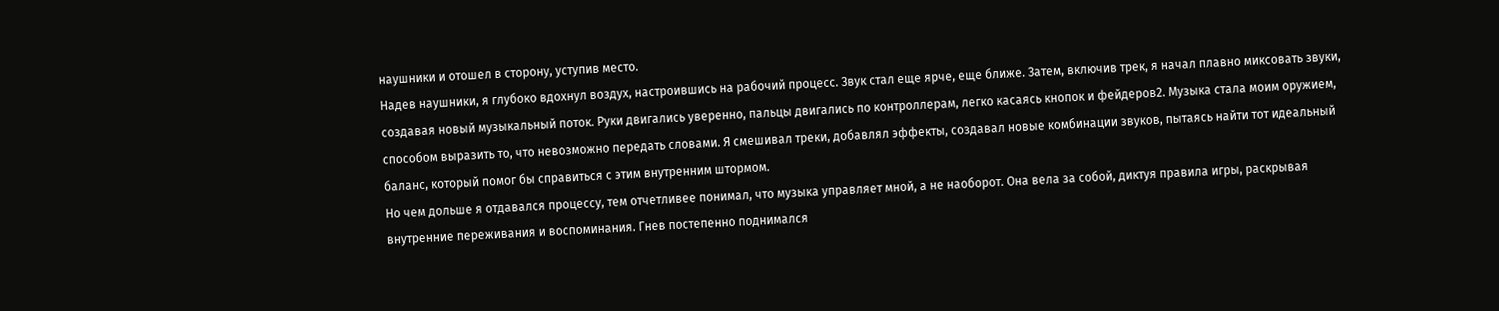наушники и отошел в сторону, уступив место.
Надев наушники, я глубоко вдохнул воздух, настроившись на рабочий процесс. Звук стал еще ярче, еще ближе. Затем, включив трек, я начал плавно миксовать звуки, создавая новый музыкальный поток. Руки двигались уверенно, пальцы двигались по контроллерам, легко касаясь кнопок и фейдеров2. Музыка стала моим оружием, способом выразить то, что невозможно передать словами. Я смешивал треки, добавлял эффекты, создавал новые комбинации звуков, пытаясь найти тот идеальный баланс, который помог бы справиться с этим внутренним штормом.
Но чем дольше я отдавался процессу, тем отчетливее понимал, что музыка управляет мной, а не наоборот. Она вела за собой, диктуя правила игры, раскрывая внутренние переживания и воспоминания. Гнев постепенно поднимался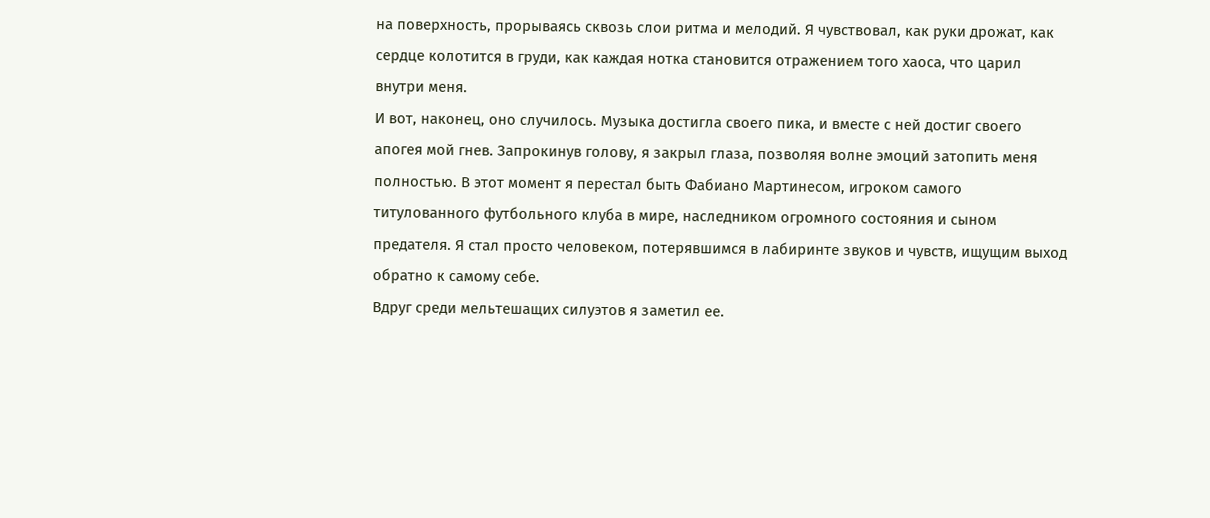на поверхность, прорываясь сквозь слои ритма и мелодий. Я чувствовал, как руки дрожат, как сердце колотится в груди, как каждая нотка становится отражением того хаоса, что царил внутри меня.
И вот, наконец, оно случилось. Музыка достигла своего пика, и вместе с ней достиг своего апогея мой гнев. Запрокинув голову, я закрыл глаза, позволяя волне эмоций затопить меня полностью. В этот момент я перестал быть Фабиано Мартинесом, игроком самого титулованного футбольного клуба в мире, наследником огромного состояния и сыном предателя. Я стал просто человеком, потерявшимся в лабиринте звуков и чувств, ищущим выход обратно к самому себе.
Вдруг среди мельтешащих силуэтов я заметил ее.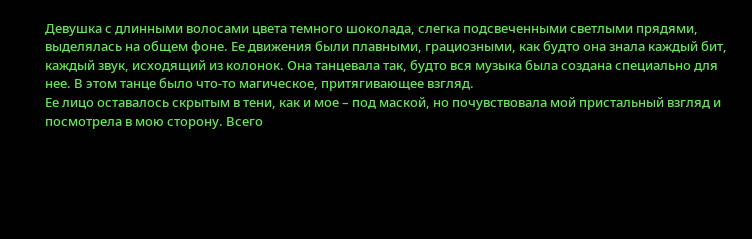Девушка с длинными волосами цвета темного шоколада, слегка подсвеченными светлыми прядями, выделялась на общем фоне. Ее движения были плавными, грациозными, как будто она знала каждый бит, каждый звук, исходящий из колонок. Она танцевала так, будто вся музыка была создана специально для нее. В этом танце было что-то магическое, притягивающее взгляд.
Ее лицо оставалось скрытым в тени, как и мое – под маской, но почувствовала мой пристальный взгляд и посмотрела в мою сторону. Всего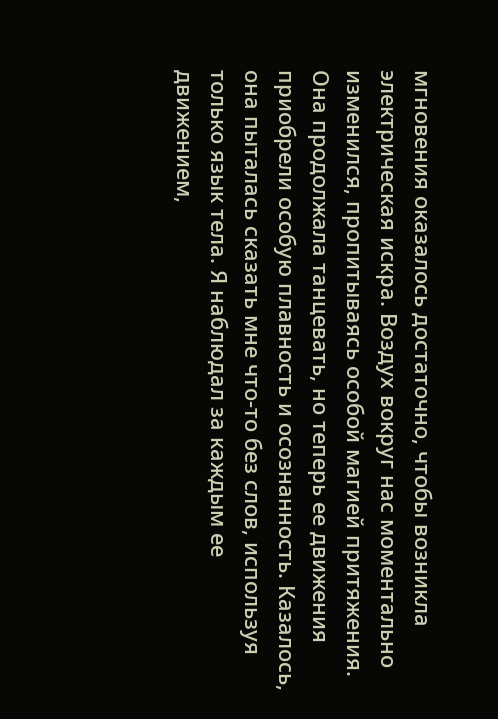мгновения оказалось достаточно, чтобы возникла электрическая искра. Воздух вокруг нас моментально изменился, пропитываясь особой магией притяжения.
Она продолжала танцевать, но теперь ее движения приобрели особую плавность и осознанность. Казалось, она пыталась сказать мне что-то без слов, используя только язык тела. Я наблюдал за каждым ее движением,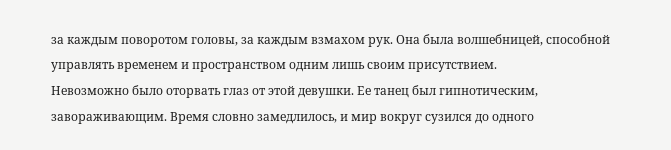за каждым поворотом головы, за каждым взмахом рук. Она была волшебницей, способной управлять временем и пространством одним лишь своим присутствием.
Невозможно было оторвать глаз от этой девушки. Ее танец был гипнотическим, завораживающим. Время словно замедлилось, и мир вокруг сузился до одного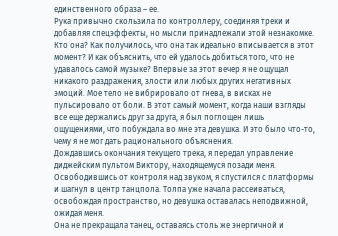единственного образа – ее.
Рука привычно скользила по контроллеру, соединяя треки и добавляя спецэффекты, но мысли принадлежали этой незнакомке.
Кто она? Как получилось, что она так идеально вписывается в этот момент? И как объяснить, что ей удалось добиться того, что не удавалось самой музыке? Впервые за этот вечер я не ощущал никакого раздражения, злости или любых других негативных эмоций. Мое тело не вибрировало от гнева, в висках не пульсировало от боли. В этот самый момент, когда наши взгляды все еще держались друг за друга, я был поглощен лишь ощущениями, что побуждала во мне эта девушка. И это было что-то, чему я не мог дать рационального объяснения.
Дождавшись окончания текущего трека, я передал управление диджейским пультом Виктору, находящемуся позади меня. Освободившись от контроля над звуком, я спустился с платформы и шагнул в центр танцпола. Толпа уже начала рассеиваться, освобождая пространство, но девушка оставалась неподвижной, ожидая меня.
Она не прекращала танец, оставаясь столь же энергичной и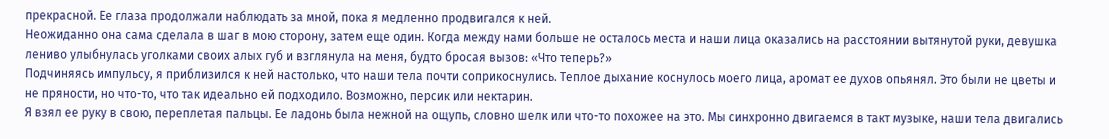прекрасной. Ее глаза продолжали наблюдать за мной, пока я медленно продвигался к ней.
Неожиданно она сама сделала в шаг в мою сторону, затем еще один. Когда между нами больше не осталось места и наши лица оказались на расстоянии вытянутой руки, девушка лениво улыбнулась уголками своих алых губ и взглянула на меня, будто бросая вызов: «Что теперь?»
Подчиняясь импульсу, я приблизился к ней настолько, что наши тела почти соприкоснулись. Теплое дыхание коснулось моего лица, аромат ее духов опьянял. Это были не цветы и не пряности, но что-то, что так идеально ей подходило. Возможно, персик или нектарин.
Я взял ее руку в свою, переплетая пальцы. Ее ладонь была нежной на ощупь, словно шелк или что-то похожее на это. Мы синхронно двигаемся в такт музыке, наши тела двигались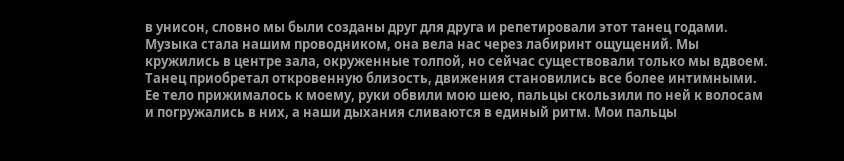в унисон, словно мы были созданы друг для друга и репетировали этот танец годами.
Музыка стала нашим проводником, она вела нас через лабиринт ощущений. Мы кружились в центре зала, окруженные толпой, но сейчас существовали только мы вдвоем. Танец приобретал откровенную близость, движения становились все более интимными. Ее тело прижималось к моему, руки обвили мою шею, пальцы скользили по ней к волосам и погружались в них, а наши дыхания сливаются в единый ритм. Мои пальцы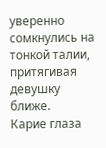уверенно сомкнулись на тонкой талии, притягивая девушку ближе.
Карие глаза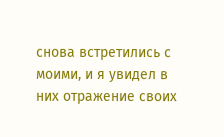снова встретились с моими, и я увидел в них отражение своих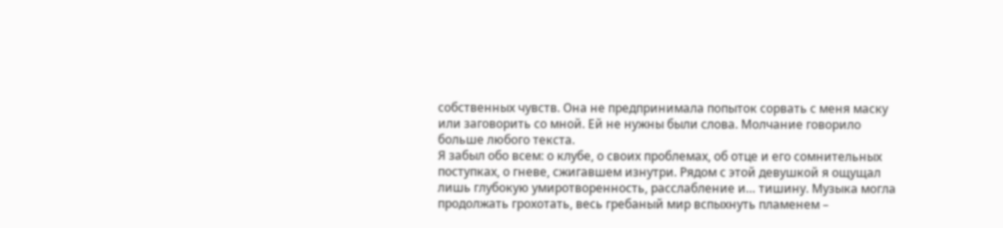собственных чувств. Она не предпринимала попыток сорвать с меня маску или заговорить со мной. Ей не нужны были слова. Молчание говорило больше любого текста.
Я забыл обо всем: о клубе, о своих проблемах, об отце и его сомнительных поступках, о гневе, сжигавшем изнутри. Рядом с этой девушкой я ощущал лишь глубокую умиротворенность, расслабление и… тишину. Музыка могла продолжать грохотать, весь гребаный мир вспыхнуть пламенем –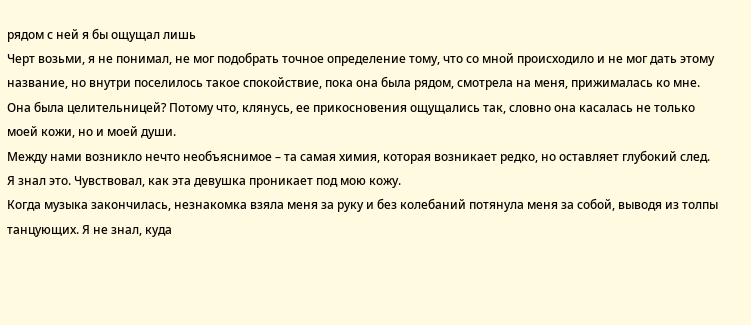рядом с ней я бы ощущал лишь
Черт возьми, я не понимал, не мог подобрать точное определение тому, что со мной происходило и не мог дать этому название, но внутри поселилось такое спокойствие, пока она была рядом, смотрела на меня, прижималась ко мне. Она была целительницей? Потому что, клянусь, ее прикосновения ощущались так, словно она касалась не только моей кожи, но и моей души.
Между нами возникло нечто необъяснимое – та самая химия, которая возникает редко, но оставляет глубокий след. Я знал это. Чувствовал, как эта девушка проникает под мою кожу.
Когда музыка закончилась, незнакомка взяла меня за руку и без колебаний потянула меня за собой, выводя из толпы танцующих. Я не знал, куда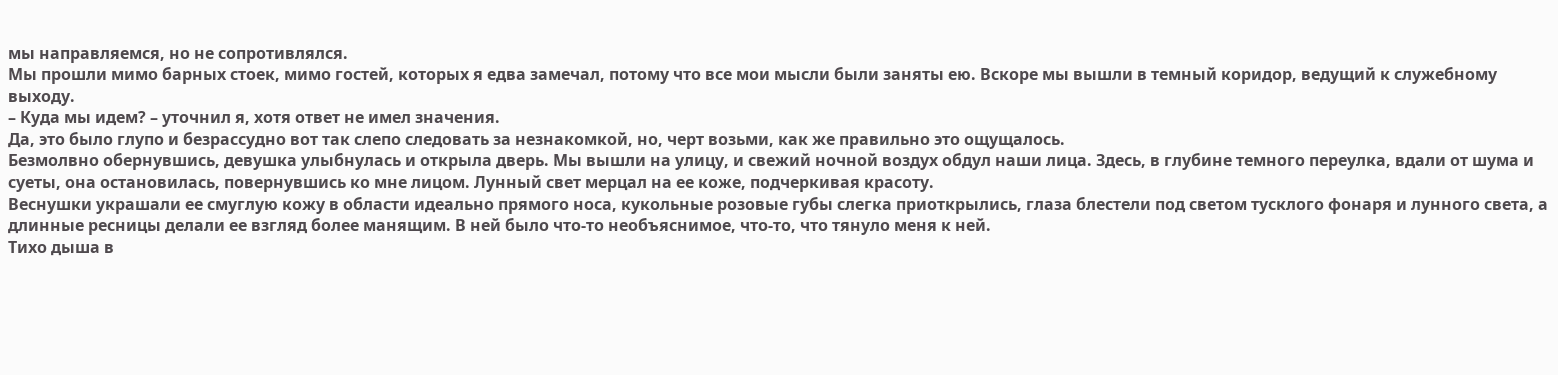мы направляемся, но не сопротивлялся.
Мы прошли мимо барных стоек, мимо гостей, которых я едва замечал, потому что все мои мысли были заняты ею. Вскоре мы вышли в темный коридор, ведущий к служебному выходу.
– Куда мы идем? – уточнил я, хотя ответ не имел значения.
Да, это было глупо и безрассудно вот так слепо следовать за незнакомкой, но, черт возьми, как же правильно это ощущалось.
Безмолвно обернувшись, девушка улыбнулась и открыла дверь. Мы вышли на улицу, и свежий ночной воздух обдул наши лица. Здесь, в глубине темного переулка, вдали от шума и суеты, она остановилась, повернувшись ко мне лицом. Лунный свет мерцал на ее коже, подчеркивая красоту.
Веснушки украшали ее смуглую кожу в области идеально прямого носа, кукольные розовые губы слегка приоткрылись, глаза блестели под светом тусклого фонаря и лунного света, а длинные ресницы делали ее взгляд более манящим. В ней было что-то необъяснимое, что-то, что тянуло меня к ней.
Тихо дыша в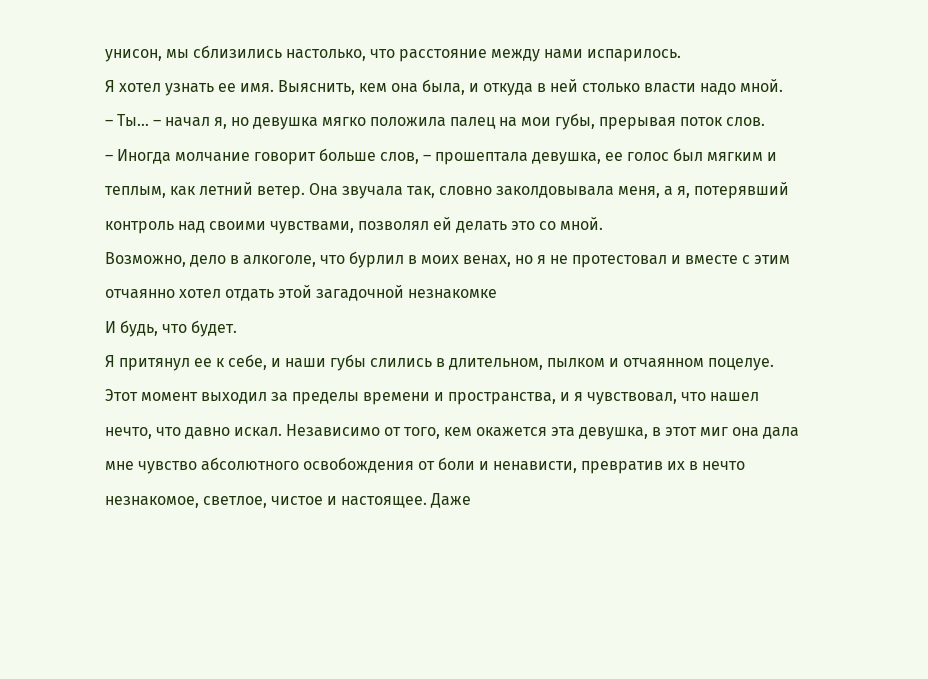унисон, мы сблизились настолько, что расстояние между нами испарилось.
Я хотел узнать ее имя. Выяснить, кем она была, и откуда в ней столько власти надо мной.
– Ты… – начал я, но девушка мягко положила палец на мои губы, прерывая поток слов.
– Иногда молчание говорит больше слов, – прошептала девушка, ее голос был мягким и теплым, как летний ветер. Она звучала так, словно заколдовывала меня, а я, потерявший контроль над своими чувствами, позволял ей делать это со мной.
Возможно, дело в алкоголе, что бурлил в моих венах, но я не протестовал и вместе с этим отчаянно хотел отдать этой загадочной незнакомке
И будь, что будет.
Я притянул ее к себе, и наши губы слились в длительном, пылком и отчаянном поцелуе. Этот момент выходил за пределы времени и пространства, и я чувствовал, что нашел нечто, что давно искал. Независимо от того, кем окажется эта девушка, в этот миг она дала мне чувство абсолютного освобождения от боли и ненависти, превратив их в нечто незнакомое, светлое, чистое и настоящее. Даже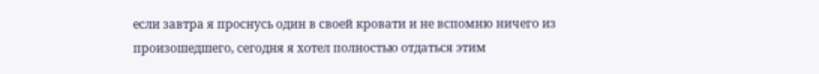если завтра я проснусь один в своей кровати и не вспомню ничего из произошедшего, сегодня я хотел полностью отдаться этим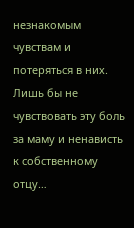незнакомым чувствам и потеряться в них. Лишь бы не чувствовать эту боль за маму и ненависть к собственному отцу…